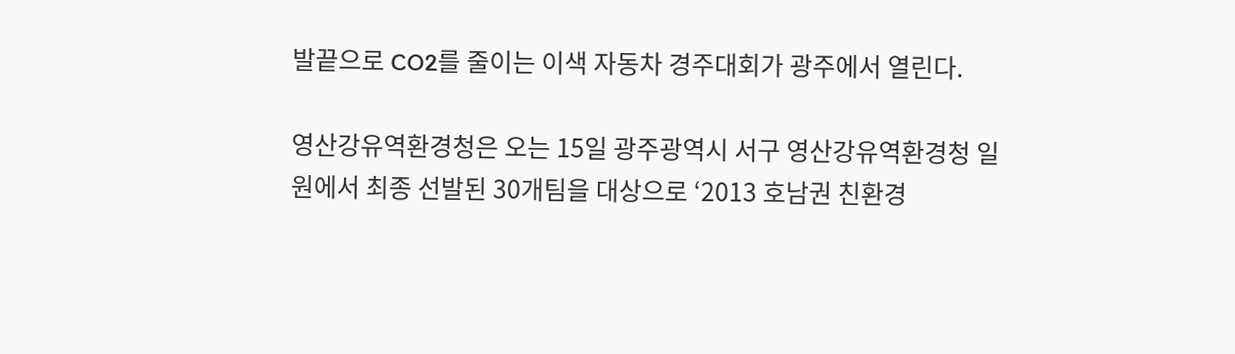발끝으로 CO2를 줄이는 이색 자동차 경주대회가 광주에서 열린다.

영산강유역환경청은 오는 15일 광주광역시 서구 영산강유역환경청 일원에서 최종 선발된 30개팀을 대상으로 ‘2013 호남권 친환경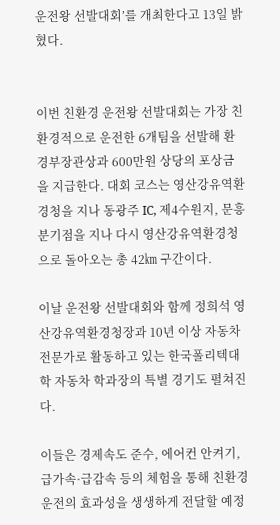운전왕 선발대회’를 개최한다고 13일 밝혔다.


이번 친환경 운전왕 선발대회는 가장 친환경적으로 운전한 6개팀을 선발해 환경부장관상과 600만원 상당의 포상금을 지급한다. 대회 코스는 영산강유역환경청을 지나 동광주 IC, 제4수원지, 문흥분기점을 지나 다시 영산강유역환경청으로 돌아오는 총 42㎞ 구간이다.

이날 운전왕 선발대회와 함께 정희석 영산강유역환경청장과 10년 이상 자동차 전문가로 활동하고 있는 한국폴리텍대학 자동차 학과장의 특별 경기도 펼쳐진다.

이들은 경제속도 준수, 에어컨 안켜기, 급가속·급감속 등의 체험을 통해 친환경 운전의 효과성을 생생하게 전달할 예정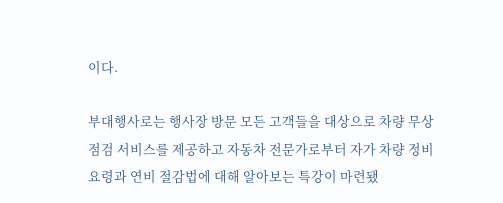이다.

부대행사로는 행사장 방문 모든 고객들을 대상으로 차량 무상점검 서비스를 제공하고 자동차 전문가로부터 자가 차량 정비요령과 연비 절감법에 대해 알아보는 특강이 마련됐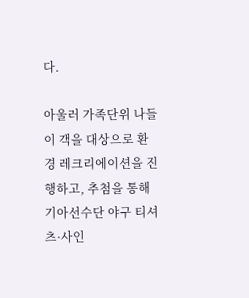다.

아울러 가족단위 나들이 객을 대상으로 환경 레크리에이션을 진행하고, 추첨을 통해 기아선수단 야구 티셔츠·사인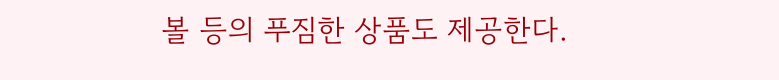볼 등의 푸짐한 상품도 제공한다.